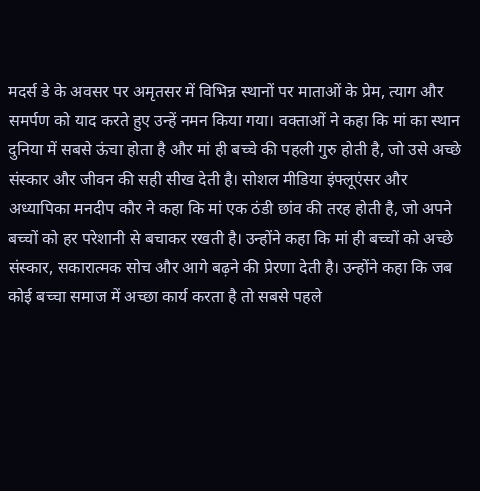मदर्स डे के अवसर पर अमृतसर में विभिन्न स्थानों पर माताओं के प्रेम, त्याग और समर्पण को याद करते हुए उन्हें नमन किया गया। वक्ताओं ने कहा कि मां का स्थान दुनिया में सबसे ऊंचा होता है और मां ही बच्चे की पहली गुरु होती है, जो उसे अच्छे संस्कार और जीवन की सही सीख देती है। सोशल मीडिया इंफ्लूएंसर और अध्यापिका मनदीप कौर ने कहा कि मां एक ठंडी छांव की तरह होती है, जो अपने बच्चों को हर परेशानी से बचाकर रखती है। उन्होंने कहा कि मां ही बच्चों को अच्छे संस्कार, सकारात्मक सोच और आगे बढ़ने की प्रेरणा देती है। उन्होंने कहा कि जब कोई बच्चा समाज में अच्छा कार्य करता है तो सबसे पहले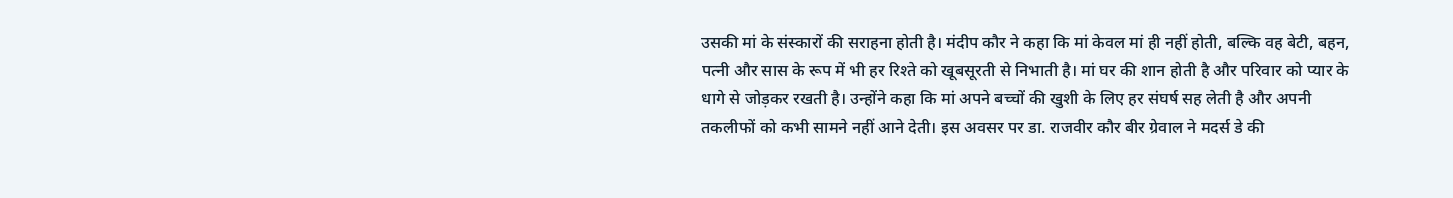उसकी मां के संस्कारों की सराहना होती है। मंदीप कौर ने कहा कि मां केवल मां ही नहीं होती, बल्कि वह बेटी, बहन, पत्नी और सास के रूप में भी हर रिश्ते को खूबसूरती से निभाती है। मां घर की शान होती है और परिवार को प्यार के धागे से जोड़कर रखती है। उन्होंने कहा कि मां अपने बच्चों की खुशी के लिए हर संघर्ष सह लेती है और अपनी तकलीफों को कभी सामने नहीं आने देती। इस अवसर पर डा. राजवीर कौर बीर ग्रेवाल ने मदर्स डे की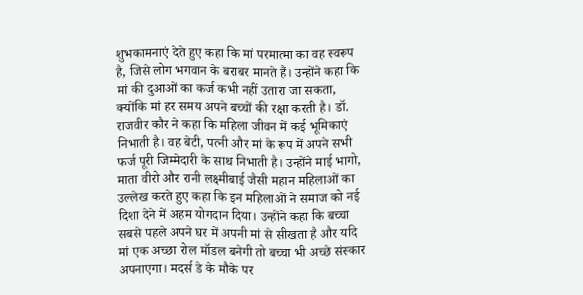शुभकामनाएं देते हुए कहा कि मां परमात्मा का वह स्वरूप है, जिसे लोग भगवान के बराबर मानते हैं। उन्होंने कहा कि मां की दुआओं का कर्ज कभी नहीं उतारा जा सकता, क्योंकि मां हर समय अपने बच्चों की रक्षा करती है। डॉ. राजवीर कौर ने कहा कि महिला जीवन में कई भूमिकाएं निभाती है। वह बेटी, पत्नी और मां के रूप में अपने सभी फर्ज पूरी जिम्मेदारी के साथ निभाती है। उन्होंने माई भागो, माता वीरो और रानी लक्ष्मीबाई जैसी महान महिलाओं का उल्लेख करते हुए कहा कि इन महिलाओं ने समाज को नई दिशा देने में अहम योगदान दिया। उन्होंने कहा कि बच्चा सबसे पहले अपने घर में अपनी मां से सीखता है और यदि मां एक अच्छा रोल मॉडल बनेगी तो बच्चा भी अच्छे संस्कार अपनाएगा। मदर्स डे के मौके पर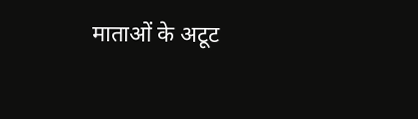माताओं के अटूट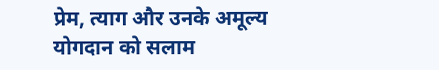प्रेम, त्याग और उनके अमूल्य योगदान को सलाम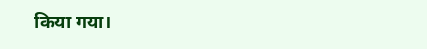किया गया।